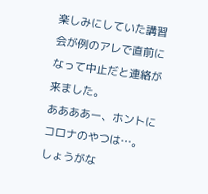楽しみにしていた講習会が例のアレで直前になって中止だと連絡が来ました。
ああああー、ホントにコロナのやつは…。
しょうがな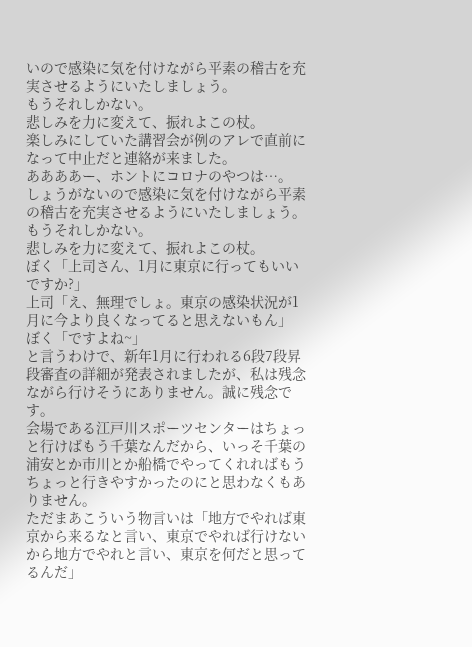いので感染に気を付けながら平素の稽古を充実させるようにいたしましょう。
もうそれしかない。
悲しみを力に変えて、振れよこの杖。
楽しみにしていた講習会が例のアレで直前になって中止だと連絡が来ました。
ああああー、ホントにコロナのやつは…。
しょうがないので感染に気を付けながら平素の稽古を充実させるようにいたしましょう。
もうそれしかない。
悲しみを力に変えて、振れよこの杖。
ぼく「上司さん、1月に東京に行ってもいいですか?」
上司「え、無理でしょ。東京の感染状況が1月に今より良くなってると思えないもん」
ぼく「ですよね~」
と言うわけで、新年1月に行われる6段7段昇段審査の詳細が発表されましたが、私は残念ながら行けそうにありません。誠に残念です。
会場である江戸川スポーツセンターはちょっと行けばもう千葉なんだから、いっそ千葉の浦安とか市川とか船橋でやってくれればもうちょっと行きやすかったのにと思わなくもありません。
ただまあこういう物言いは「地方でやれば東京から来るなと言い、東京でやれば行けないから地方でやれと言い、東京を何だと思ってるんだ」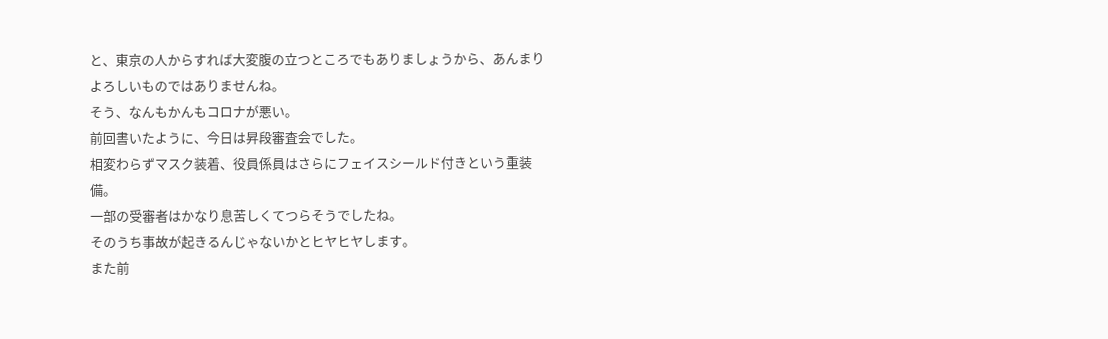と、東京の人からすれば大変腹の立つところでもありましょうから、あんまりよろしいものではありませんね。
そう、なんもかんもコロナが悪い。
前回書いたように、今日は昇段審査会でした。
相変わらずマスク装着、役員係員はさらにフェイスシールド付きという重装備。
一部の受審者はかなり息苦しくてつらそうでしたね。
そのうち事故が起きるんじゃないかとヒヤヒヤします。
また前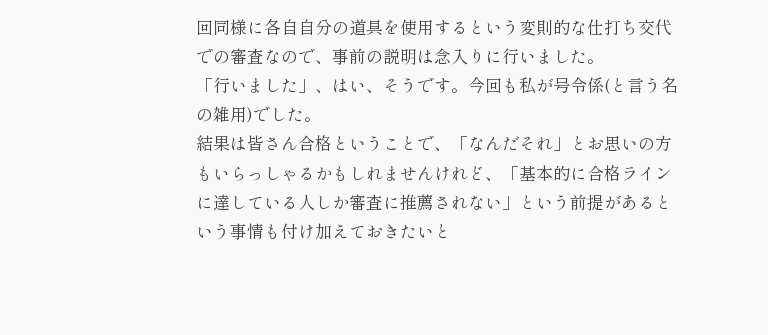回同様に各自自分の道具を使用するという変則的な仕打ち交代での審査なので、事前の説明は念入りに行いました。
「行いました」、はい、そうです。今回も私が号令係(と言う名の雑用)でした。
結果は皆さん合格ということで、「なんだそれ」とお思いの方もいらっしゃるかもしれませんけれど、「基本的に合格ラインに達している人しか審査に推薦されない」という前提があるという事情も付け加えておきたいと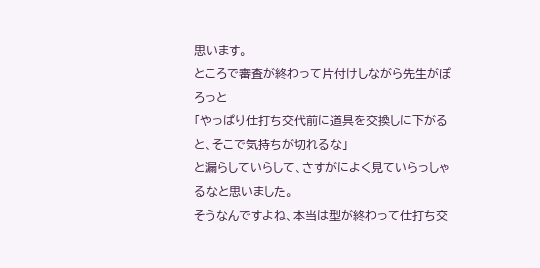思います。
ところで審査が終わって片付けしながら先生がぽろっと
「やっぱり仕打ち交代前に道具を交換しに下がると、そこで気持ちが切れるな」
と漏らしていらして、さすがによく見ていらっしゃるなと思いました。
そうなんですよね、本当は型が終わって仕打ち交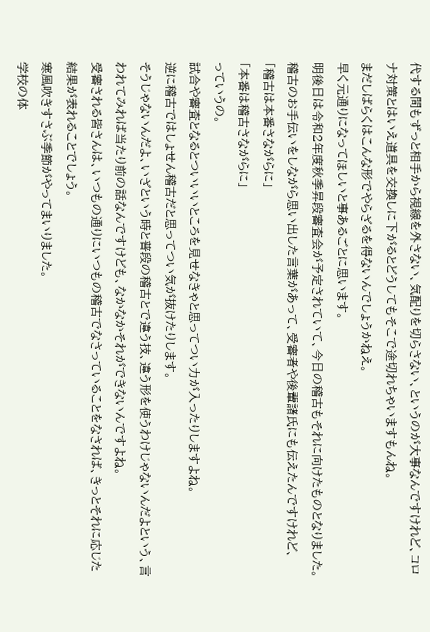代する間もずっと相手から視線を外さない、気配りを切らさない、というのが大事なんですけれど、コロナ対策とはいえ道具を交換しに下がるとどうしてもそこで途切れちゃいますもんね。
まだしばらくはこんな形でやらざるを得ないんでしょうかねえ。
早く元通りになってほしいと事あるごとに思います。
明後日は令和2年度秋季昇段審査会が予定されていて、今日の稽古もそれに向けたものとなりました。
稽古のお手伝いをしながら思い出した言葉があって、受審者や後輩諸氏にも伝えたんですけれど、
「稽古は本番さながらに」
「本番は稽古さながらに」
っていうの。
試合や審査となるとついいいところを見せなきゃと思ってつい力が入ったりしますよね。
逆に稽古ではしょせん稽古だと思ってつい気が抜けたりします。
そうじゃないんだよ、いざという時と普段の稽古とで違う技、違う形を使うわけじゃないんだよという、言われてみれば当たり前の話なんですけども、なかなかそれができないんですよね。
受審される皆さんは、いつもの通りにいつもの稽古でなさっていることをなされば、きっとそれに応じた結果が表れることでしょう。
寒風吹きすさぶ季節がやってまいりました。
学校の体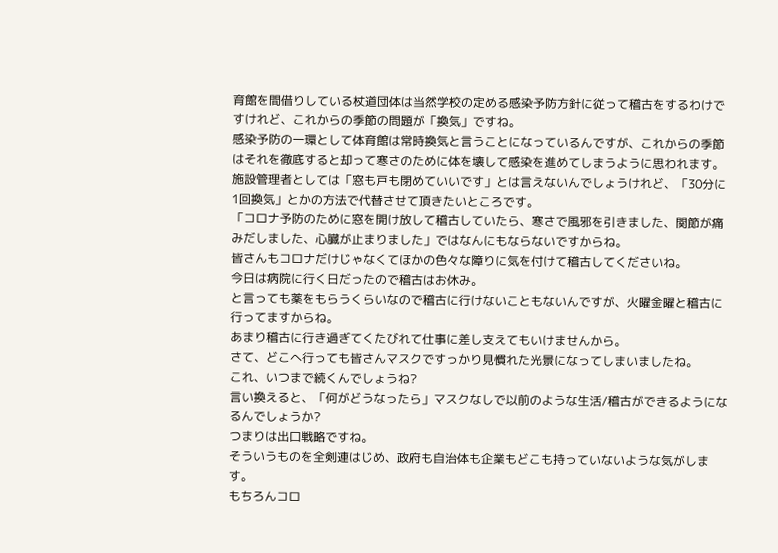育館を間借りしている杖道団体は当然学校の定める感染予防方針に従って稽古をするわけですけれど、これからの季節の問題が「換気」ですね。
感染予防の一環として体育館は常時換気と言うことになっているんですが、これからの季節はそれを徹底すると却って寒さのために体を壊して感染を進めてしまうように思われます。
施設管理者としては「窓も戸も閉めていいです」とは言えないんでしょうけれど、「30分に1回換気」とかの方法で代替させて頂きたいところです。
「コロナ予防のために窓を開け放して稽古していたら、寒さで風邪を引きました、関節が痛みだしました、心臓が止まりました」ではなんにもならないですからね。
皆さんもコロナだけじゃなくてほかの色々な障りに気を付けて稽古してくださいね。
今日は病院に行く日だったので稽古はお休み。
と言っても薬をもらうくらいなので稽古に行けないこともないんですが、火曜金曜と稽古に行ってますからね。
あまり稽古に行き過ぎてくたびれて仕事に差し支えてもいけませんから。
さて、どこへ行っても皆さんマスクですっかり見慣れた光景になってしまいましたね。
これ、いつまで続くんでしょうね?
言い換えると、「何がどうなったら」マスクなしで以前のような生活/稽古ができるようになるんでしょうか?
つまりは出口戦略ですね。
そういうものを全剣連はじめ、政府も自治体も企業もどこも持っていないような気がします。
もちろんコロ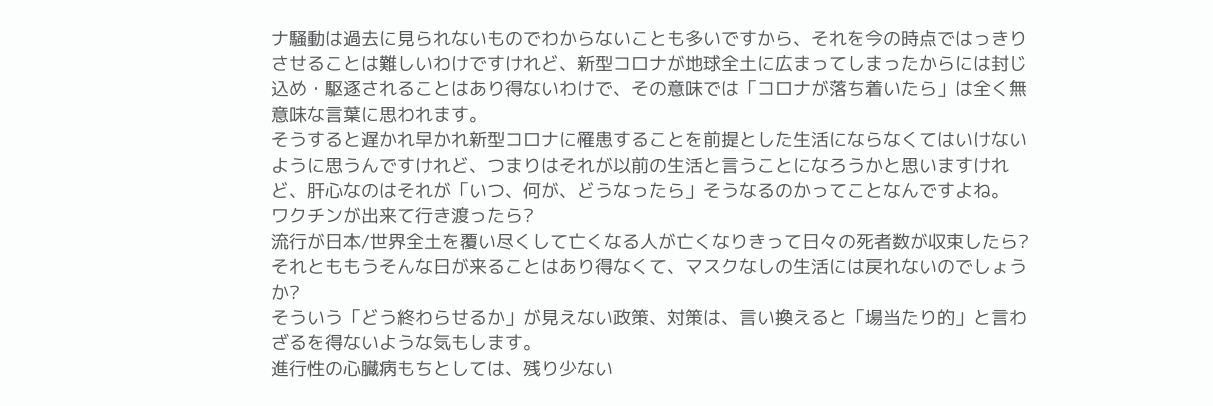ナ騒動は過去に見られないものでわからないことも多いですから、それを今の時点ではっきりさせることは難しいわけですけれど、新型コロナが地球全土に広まってしまったからには封じ込め・駆逐されることはあり得ないわけで、その意味では「コロナが落ち着いたら」は全く無意味な言葉に思われます。
そうすると遅かれ早かれ新型コロナに罹患することを前提とした生活にならなくてはいけないように思うんですけれど、つまりはそれが以前の生活と言うことになろうかと思いますけれど、肝心なのはそれが「いつ、何が、どうなったら」そうなるのかってことなんですよね。
ワクチンが出来て行き渡ったら?
流行が日本/世界全土を覆い尽くして亡くなる人が亡くなりきって日々の死者数が収束したら?
それとももうそんな日が来ることはあり得なくて、マスクなしの生活には戻れないのでしょうか?
そういう「どう終わらせるか」が見えない政策、対策は、言い換えると「場当たり的」と言わざるを得ないような気もします。
進行性の心臓病もちとしては、残り少ない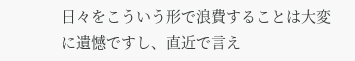日々をこういう形で浪費することは大変に遺憾ですし、直近で言え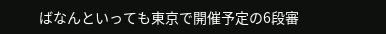ばなんといっても東京で開催予定の6段審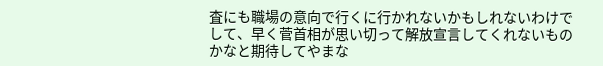査にも職場の意向で行くに行かれないかもしれないわけでして、早く菅首相が思い切って解放宣言してくれないものかなと期待してやまな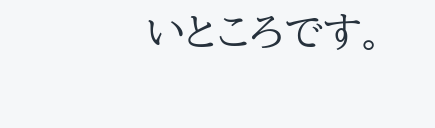いところです。